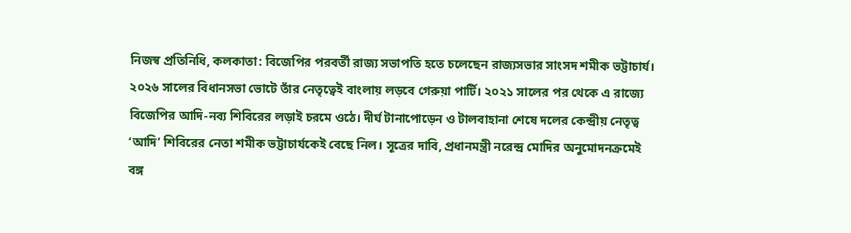নিজস্ব প্রতিনিধি, কলকাতা: বিজেপির পরবর্তী রাজ্য সভাপতি হতে চলেছেন রাজ্যসভার সাংসদ শমীক ভট্টাচার্য। ২০২৬ সালের বিধানসভা ভোটে তাঁর নেতৃত্বেই বাংলায় লড়বে গেরুয়া পার্টি। ২০২১ সালের পর থেকে এ রাজ্যে বিজেপির আদি-নব্য শিবিরের লড়াই চরমে ওঠে। দীর্ঘ টানাপোড়েন ও টালবাহানা শেষে দলের কেন্দ্রীয় নেতৃত্ব ‘আদি’ শিবিরের নেতা শমীক ভট্টাচার্যকেই বেছে নিল। সূত্রের দাবি, প্রধানমন্ত্রী নরেন্দ্র মোদির অনুমোদনক্রমেই বঙ্গ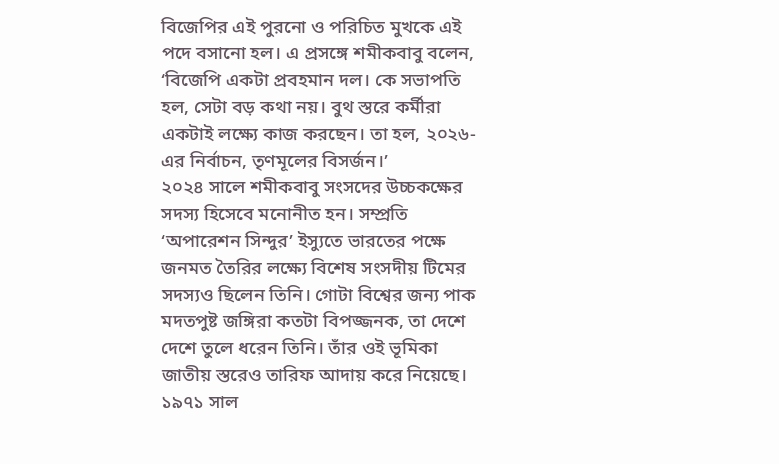বিজেপির এই পুরনো ও পরিচিত মুখকে এই পদে বসানো হল। এ প্রসঙ্গে শমীকবাবু বলেন, ‘বিজেপি একটা প্রবহমান দল। কে সভাপতি হল, সেটা বড় কথা নয়। বুথ স্তরে কর্মীরা একটাই লক্ষ্যে কাজ করছেন। তা হল, ২০২৬-এর নির্বাচন, তৃণমূলের বিসর্জন।’
২০২৪ সালে শমীকবাবু সংসদের উচ্চকক্ষের সদস্য হিসেবে মনোনীত হন। সম্প্রতি ‘অপারেশন সিন্দুর’ ইস্যুতে ভারতের পক্ষে জনমত তৈরির লক্ষ্যে বিশেষ সংসদীয় টিমের সদস্যও ছিলেন তিনি। গোটা বিশ্বের জন্য পাক মদতপুষ্ট জঙ্গিরা কতটা বিপজ্জনক, তা দেশে দেশে তুলে ধরেন তিনি। তাঁর ওই ভূমিকা জাতীয় স্তরেও তারিফ আদায় করে নিয়েছে। ১৯৭১ সাল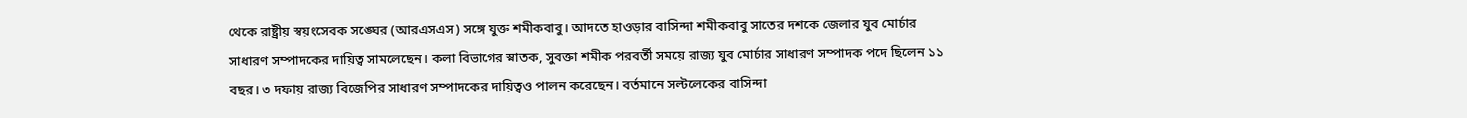থেকে রাষ্ট্রীয় স্বয়ংসেবক সঙ্ঘের (আরএসএস) সঙ্গে যুক্ত শমীকবাবু। আদতে হাওড়ার বাসিন্দা শমীকবাবু সাতের দশকে জেলার যুব মোর্চার সাধারণ সম্পাদকের দায়িত্ব সামলেছেন। কলা বিভাগের স্নাতক, সুবক্তা শমীক পরবর্তী সময়ে রাজ্য যুব মোর্চার সাধারণ সম্পাদক পদে ছিলেন ১১ বছর। ৩ দফায় রাজ্য বিজেপির সাধারণ সম্পাদকের দায়িত্বও পালন করেছেন। বর্তমানে সল্টলেকের বাসিন্দা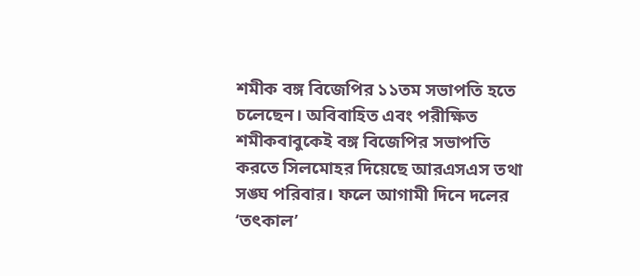শমীক বঙ্গ বিজেপির ১১তম সভাপতি হতে চলেছেন। অবিবাহিত এবং পরীক্ষিত শমীকবাবুকেই বঙ্গ বিজেপির সভাপতি করতে সিলমোহর দিয়েছে আরএসএস তথা সঙ্ঘ পরিবার। ফলে আগামী দিনে দলের ‘তৎকাল’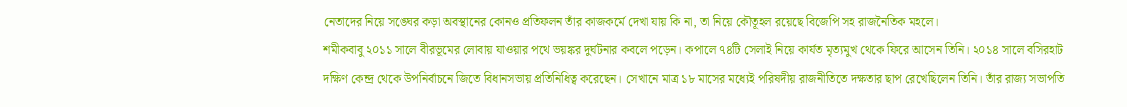নেতাদের নিয়ে সঙ্ঘের কড়া অবস্থানের কোনও প্রতিফলন তাঁর কাজকর্মে দেখা যায় কি না, তা নিয়ে কৌতূহল রয়েছে বিজেপি সহ রাজনৈতিক মহলে।
শমীকবাবু ২০১১ সালে বীরভূমের লোবায় যাওয়ার পথে ভয়ঙ্কর দুর্ঘটনার কবলে পড়েন। কপালে ৭৪টি সেলাই নিয়ে কার্যত মৃত্যমুখ থেকে ফিরে আসেন তিনি। ২০১৪ সালে বসিরহাট দক্ষিণ কেন্দ্র থেকে উপনির্বাচনে জিতে বিধানসভায় প্রতিনিধিত্ব করেছেন। সেখানে মাত্র ১৮ মাসের মধ্যেই পরিষদীয় রাজনীতিতে দক্ষতার ছাপ রেখেছিলেন তিনি। তাঁর রাজ্য সভাপতি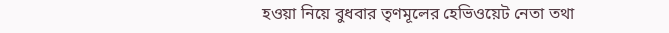হওয়া নিয়ে বুধবার তৃণমূলের হেভিওয়েট নেতা তথা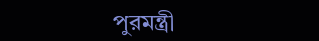পুরমন্ত্রী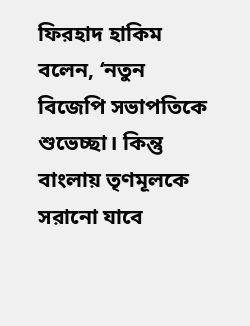ফিরহাদ হাকিম বলেন, ‘নতুন বিজেপি সভাপতিকে শুভেচ্ছা। কিন্তু বাংলায় তৃণমূলকে সরানো যাবে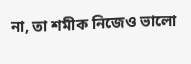না, তা শমীক নিজেও ভালো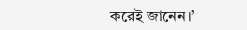করেই জানেন।’